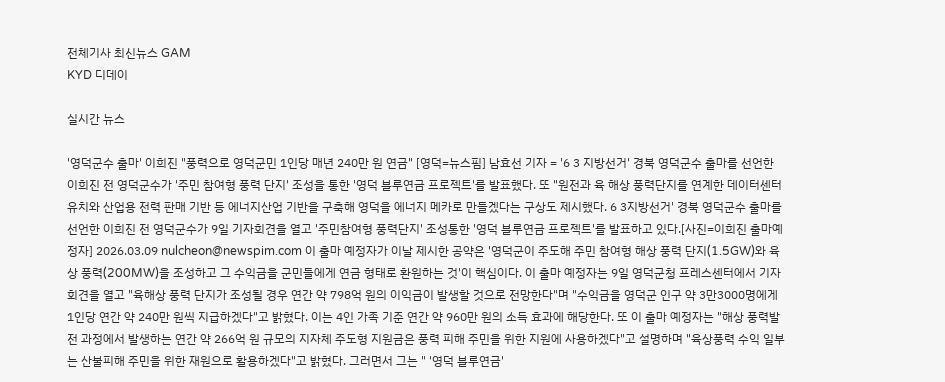전체기사 최신뉴스 GAM
KYD 디데이

실시간 뉴스

'영덕군수 출마' 이희진 "풍력으로 영덕군민 1인당 매년 240만 원 연금" [영덕=뉴스핌] 남효선 기자 = '6 3 지방선거' 경북 영덕군수 출마를 선언한 이희진 전 영덕군수가 '주민 참여형 풍력 단지' 조성을 통한 '영덕 블루연금 프로젝트'를 발표했다. 또 "원전과 육 해상 풍력단지를 연계한 데이터센터 유치와 산업용 전력 판매 기반 등 에너지산업 기반을 구축해 영덕을 에너지 메카로 만들겠다는 구상도 제시했다. 6 3지방선거' 경북 영덕군수 출마를 선언한 이희진 전 영덕군수가 9일 기자회견을 열고 '주민참여형 풍력단지' 조성통한 '영덕 블루연금 프로젝트'를 발표하고 있다.[사진=이희진 출마예정자] 2026.03.09 nulcheon@newspim.com 이 출마 예정자가 이날 제시한 공약은 '영덕군이 주도해 주민 참여형 해상 풍력 단지(1.5GW)와 육상 풍력(200MW)을 조성하고 그 수익금을 군민들에게 연금 형태로 환원하는 것'이 핵심이다. 이 출마 예정자는 9일 영덕군청 프레스센터에서 기자회견을 열고 "육해상 풍력 단지가 조성될 경우 연간 약 798억 원의 이익금이 발생할 것으로 전망한다"며 "수익금을 영덕군 인구 약 3만3000명에게 1인당 연간 약 240만 원씩 지급하겠다"고 밝혔다. 이는 4인 가족 기준 연간 약 960만 원의 소득 효과에 해당한다. 또 이 출마 예정자는 "해상 풍력발전 과정에서 발생하는 연간 약 266억 원 규모의 지자체 주도형 지원금은 풍력 피해 주민을 위한 지원에 사용하겠다"고 설명하며 "육상풍력 수익 일부는 산불피해 주민을 위한 재원으로 활용하겠다"고 밝혔다. 그러면서 그는 " '영덕 블루연금'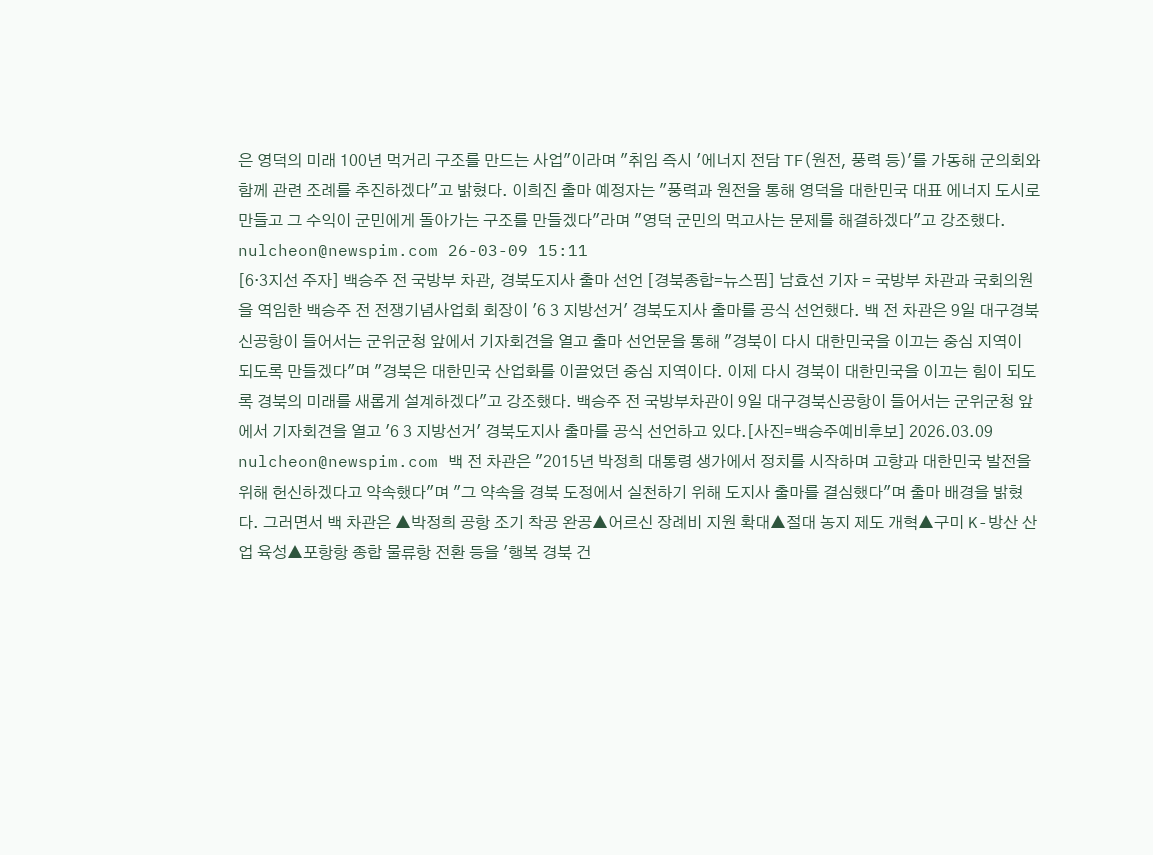은 영덕의 미래 100년 먹거리 구조를 만드는 사업"이라며 "취임 즉시 '에너지 전담 TF(원전, 풍력 등)'를 가동해 군의회와 함께 관련 조례를 추진하겠다"고 밝혔다. 이희진 출마 예정자는 "풍력과 원전을 통해 영덕을 대한민국 대표 에너지 도시로 만들고 그 수익이 군민에게 돌아가는 구조를 만들겠다"라며 "영덕 군민의 먹고사는 문제를 해결하겠다"고 강조했다. nulcheon@newspim.com 26-03-09 15:11
[6·3지선 주자] 백승주 전 국방부 차관, 경북도지사 출마 선언 [경북종합=뉴스핌] 남효선 기자 = 국방부 차관과 국회의원을 역임한 백승주 전 전쟁기념사업회 회장이 '6 3 지방선거' 경북도지사 출마를 공식 선언했다. 백 전 차관은 9일 대구경북신공항이 들어서는 군위군청 앞에서 기자회견을 열고 출마 선언문을 통해 "경북이 다시 대한민국을 이끄는 중심 지역이 되도록 만들겠다"며 "경북은 대한민국 산업화를 이끌었던 중심 지역이다. 이제 다시 경북이 대한민국을 이끄는 힘이 되도록 경북의 미래를 새롭게 설계하겠다"고 강조했다. 백승주 전 국방부차관이 9일 대구경북신공항이 들어서는 군위군청 앞에서 기자회견을 열고 '6 3 지방선거' 경북도지사 출마를 공식 선언하고 있다.[사진=백승주예비후보] 2026.03.09 nulcheon@newspim.com 백 전 차관은 "2015년 박정희 대통령 생가에서 정치를 시작하며 고향과 대한민국 발전을 위해 헌신하겠다고 약속했다"며 "그 약속을 경북 도정에서 실천하기 위해 도지사 출마를 결심했다"며 출마 배경을 밝혔다. 그러면서 백 차관은 ▲박정희 공항 조기 착공 완공▲어르신 장례비 지원 확대▲절대 농지 제도 개혁▲구미 K-방산 산업 육성▲포항항 종합 물류항 전환 등을 '행복 경북 건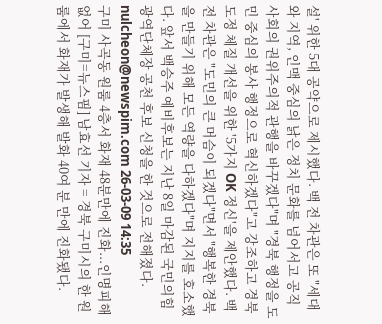설' 위한 5대 공약으로 제시했다. 백 전 차관은 또 "세대와 지역, 인맥 중심의 낡은 정치 문화를 넘어서고 공직 사회의 권위주의적 관행을 바꾸겠다"며 "경북 행정을 도민 중심의 봉사 행정으로 혁신하겠다"고 강조하고 경북 도정 체질 개선을 위한 '5가지 OK 정신'을 제안했다. 백 전 차관은 "도민의 큰 머슴이 되겠다"면서 "행복한 경북을 만들기 위해 모든 역량을 다하겠다"며 지지를 호소했다. 앞서 백승주 예비후보는 지난 8일 마감된 국민의힘 광역단체장 공천 후보 신청을 한 것으로 전해졌다. nulcheon@newspim.com 26-03-09 14:35
구미 사곡동 원룸 4층서 화재 48분만에 진화...인명피해 없어 [구미=뉴스핌] 남효선 기자 = 경북 구미시의 한 원룸에서 화재가 발생해 발화 40여 분 만에 진화됐다.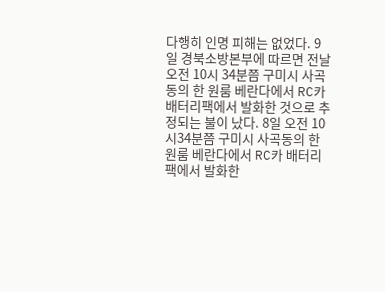다행히 인명 피해는 없었다. 9일 경북소방본부에 따르면 전날 오전 10시 34분쯤 구미시 사곡동의 한 원룸 베란다에서 RC카 배터리팩에서 발화한 것으로 추정되는 불이 났다. 8일 오전 10시34분쯤 구미시 사곡동의 한 원룸 베란다에서 RC카 배터리팩에서 발화한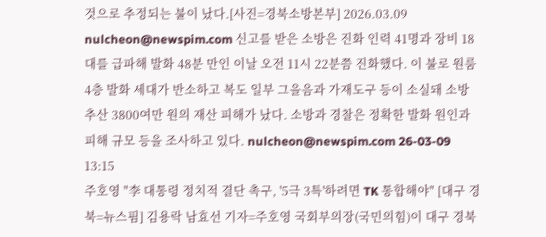것으로 추정되는 불이 났다.[사진=경북소방본부] 2026.03.09 nulcheon@newspim.com 신고를 받은 소방은 진화 인력 41명과 장비 18대를 급파해 발화 48분 만인 이날 오전 11시 22분쯤 진화했다. 이 불로 원룸 4층 발화 세대가 반소하고 복도 일부 그을음과 가재도구 등이 소실돼 소방 추산 3800여만 원의 재산 피해가 났다. 소방과 경찰은 정확한 발화 원인과 피해 규모 등을 조사하고 있다. nulcheon@newspim.com 26-03-09 13:15
주호영 "李 대통령 정치적 결단 촉구, '5극 3특'하려면 TK 통합해야" [대구 경북=뉴스핌] 김용락 남효선 기자=주호영 국회부의장(국민의힘)이 대구 경북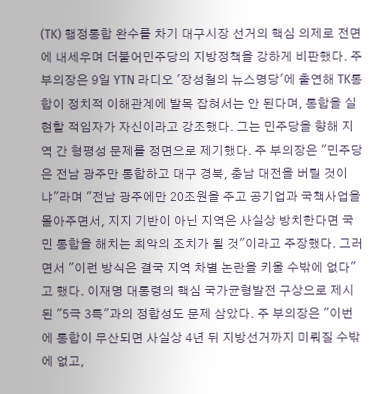(TK) 행정통합 완수를 차기 대구시장 선거의 핵심 의제로 전면에 내세우며 더불어민주당의 지방정책을 강하게 비판했다. 주 부의장은 9일 YTN 라디오 '장성철의 뉴스명당'에 출연해 TK통합이 정치적 이해관계에 발목 잡혀서는 안 된다며, 통합을 실현할 적임자가 자신이라고 강조했다. 그는 민주당을 향해 지역 간 형평성 문제를 정면으로 제기했다. 주 부의장은 "민주당은 전남 광주만 통합하고 대구 경북, 충남 대전을 버릴 것이냐"라며 "전남 광주에만 20조원을 주고 공기업과 국책사업을 몰아주면서, 지지 기반이 아닌 지역은 사실상 방치한다면 국민 통합을 해치는 최악의 조치가 될 것"이라고 주장했다. 그러면서 "이런 방식은 결국 지역 차별 논란을 키울 수밖에 없다"고 했다. 이재명 대통령의 핵심 국가균형발전 구상으로 제시된 "5극 3특"과의 정합성도 문제 삼았다. 주 부의장은 "이번에 통합이 무산되면 사실상 4년 뒤 지방선거까지 미뤄질 수밖에 없고,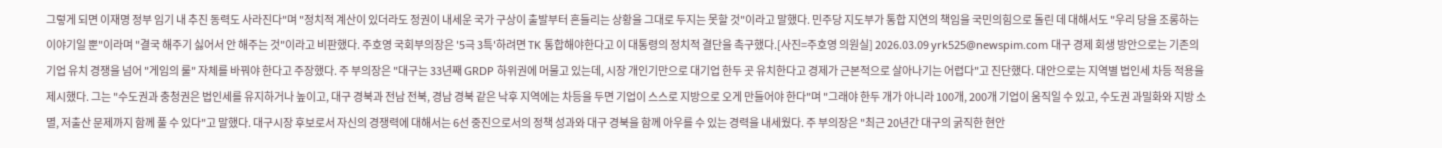그렇게 되면 이재명 정부 임기 내 추진 동력도 사라진다"며 "정치적 계산이 있더라도 정권이 내세운 국가 구상이 출발부터 흔들리는 상황을 그대로 두지는 못할 것"이라고 말했다. 민주당 지도부가 통합 지연의 책임을 국민의힘으로 돌린 데 대해서도 "우리 당을 조롱하는 이야기일 뿐"이라며 "결국 해주기 싫어서 안 해주는 것"이라고 비판했다. 주호영 국회부의장은 '5극 3특'하려면 TK 통합해야한다고 이 대통령의 정치적 결단을 촉구했다.[사진=주호영 의원실] 2026.03.09 yrk525@newspim.com 대구 경제 회생 방안으로는 기존의 기업 유치 경쟁을 넘어 "게임의 룰" 자체를 바꿔야 한다고 주장했다. 주 부의장은 "대구는 33년째 GRDP 하위권에 머물고 있는데, 시장 개인기만으로 대기업 한두 곳 유치한다고 경제가 근본적으로 살아나기는 어렵다"고 진단했다. 대안으로는 지역별 법인세 차등 적용을 제시했다. 그는 "수도권과 충청권은 법인세를 유지하거나 높이고, 대구 경북과 전남 전북, 경남 경북 같은 낙후 지역에는 차등을 두면 기업이 스스로 지방으로 오게 만들어야 한다"며 "그래야 한두 개가 아니라 100개, 200개 기업이 움직일 수 있고, 수도권 과밀화와 지방 소멸, 저출산 문제까지 함께 풀 수 있다"고 말했다. 대구시장 후보로서 자신의 경쟁력에 대해서는 6선 중진으로서의 정책 성과와 대구 경북을 함께 아우를 수 있는 경력을 내세웠다. 주 부의장은 "최근 20년간 대구의 굵직한 현안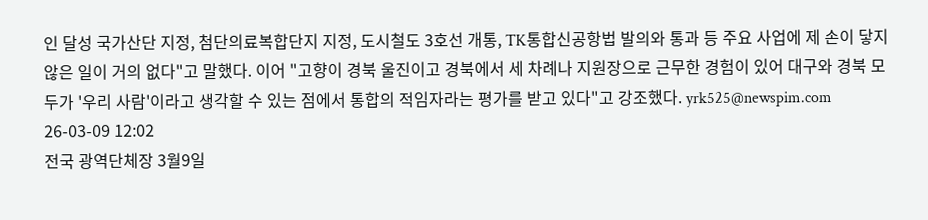인 달성 국가산단 지정, 첨단의료복합단지 지정, 도시철도 3호선 개통, TK통합신공항법 발의와 통과 등 주요 사업에 제 손이 닿지 않은 일이 거의 없다"고 말했다. 이어 "고향이 경북 울진이고 경북에서 세 차례나 지원장으로 근무한 경험이 있어 대구와 경북 모두가 '우리 사람'이라고 생각할 수 있는 점에서 통합의 적임자라는 평가를 받고 있다"고 강조했다. yrk525@newspim.com 26-03-09 12:02
전국 광역단체장 3월9일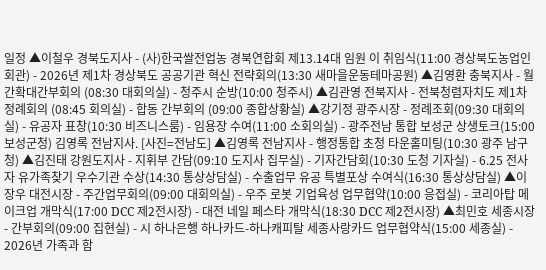일정 ▲이철우 경북도지사 - (사)한국쌀전업농 경북연합회 제13.14대 임원 이 취임식(11:00 경상북도농업인회관) - 2026년 제1차 경상북도 공공기관 혁신 전략회의(13:30 새마을운동테마공원) ▲김영환 충북지사 - 월간확대간부회의 (08:30 대회의실) - 청주시 순방(10:00 청주시) ▲김관영 전북지사 - 전북청렴자치도 제1차 정례회의 (08:45 회의실) - 합동 간부회의 (09:00 종합상황실) ▲강기정 광주시장 - 정례조회(09:30 대회의실) - 유공자 표창(10:30 비즈니스룸) - 임용장 수여(11:00 소회의실) - 광주전남 통합 보성군 상생토크(15:00 보성군청) 김영록 전남지사. [사진=전남도] ▲김영록 전남지사 - 행정통합 초청 타운홀미팅(10:30 광주 남구청) ▲김진태 강원도지사 - 지휘부 간담(09:10 도지사 집무실) - 기자간담회(10:30 도청 기자실) - 6.25 전사자 유가족찾기 우수기관 수상(14:30 통상상담실) - 수출업무 유공 특별포상 수여식(16:30 통상상담실) ▲이장우 대전시장 - 주간업무회의(09:00 대회의실) - 우주 로봇 기업육성 업무협약(10:00 응접실) - 코리아탑 메이크업 개막식(17:00 DCC 제2전시장) - 대전 네일 페스타 개막식(18:30 DCC 제2전시장) ▲최민호 세종시장 - 간부회의(09:00 집현실) - 시 하나은행 하나카드-하나캐피탈 세종사랑카드 업무협약식(15:00 세종실) - 2026년 가족과 함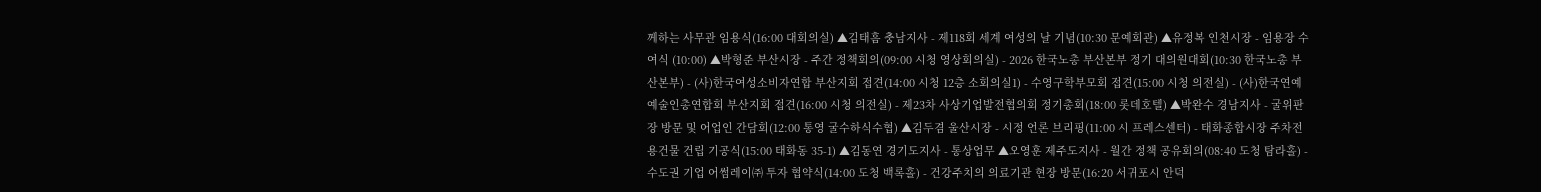께하는 사무관 임용식(16:00 대회의실) ▲김태흠 충남지사 - 제118회 세계 여성의 날 기념(10:30 문예회관) ▲유정복 인천시장 - 임용장 수여식 (10:00) ▲박형준 부산시장 - 주간 정책회의(09:00 시청 영상회의실) - 2026 한국노총 부산본부 정기 대의원대회(10:30 한국노총 부산본부) - (사)한국여성소비자연합 부산지회 접견(14:00 시청 12층 소회의실1) - 수영구학부모회 접견(15:00 시청 의전실) - (사)한국연예예술인총연합회 부산지회 접견(16:00 시청 의전실) - 제23차 사상기업발전협의회 정기총회(18:00 롯데호텔) ▲박완수 경남지사 - 굴위판장 방문 및 어업인 간담회(12:00 통영 굴수하식수협) ▲김두겸 울산시장 - 시정 언론 브리핑(11:00 시 프레스센터) - 태화종합시장 주차전용건물 건립 기공식(15:00 태화동 35-1) ▲김동연 경기도지사 - 통상업무 ▲오영훈 제주도지사 - 월간 정책 공유회의(08:40 도청 탐라홀) - 수도권 기업 어썸레이㈜ 투자 협약식(14:00 도청 백록홀) - 건강주치의 의료기관 현장 방문(16:20 서귀포시 안덕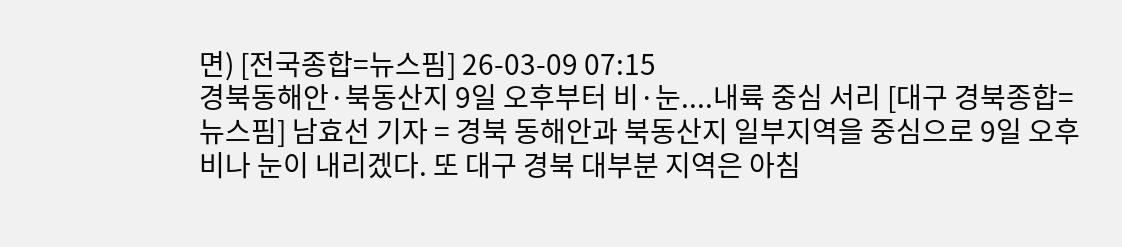면) [전국종합=뉴스핌] 26-03-09 07:15
경북동해안·북동산지 9일 오후부터 비·눈....내륙 중심 서리 [대구 경북종합=뉴스핌] 남효선 기자 = 경북 동해안과 북동산지 일부지역을 중심으로 9일 오후 비나 눈이 내리겠다. 또 대구 경북 대부분 지역은 아침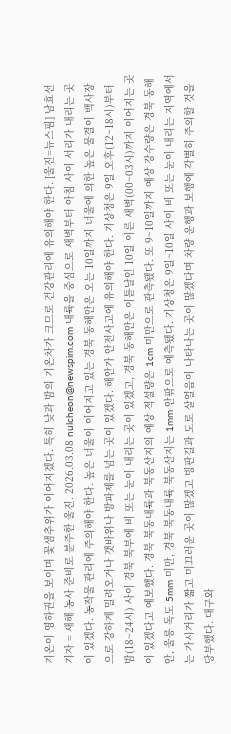기온이 영하권을 보이며 꽃샘추위가 이어지겠다. 특히 낮과 밤의 기온차가 크므로 건강관리에 유의해야 한다. [울진=뉴스핌] 남효선 기자 = 새해 농사 준비로 분주한 울진. 2026.03.08 nulcheon@newspim.com 내륙을 중심으로 새벽부터 아침 사이 서리가 내리는 곳이 있겠다. 농작물 관리에 주의해야 한다. 높은 너울이 이어지고 있는 경북 동해안은 오는 10일까지 너울에 의한 높은 물결이 백사장으로 강하게 밀려오거나 갯바위나 방파제를 넘는 곳이 있겠다. 해안가 안전사고에 유의해야 한다. 기상청은 9일 오후(12~18시)부터 밤(18~24시) 사이 경북 북부에 비 또는 눈이 내리는 곳이 있겠고, 경북 동해안은 이튿날인 10일 이른 새벽(00~03시)까지 이어지는 곳이 있겠다고 예보했다. 경북 북동내륙과 북동산지의 예상 적설량은 1cm 미만으로 관측됐다. 또 9~10일까지 예상 강수량은 경북 동해안, 울릉 독도 5mm 미만, 경북 북동내륙 북동산지는 1mm 안팎으로 예측됐다. 기상청은 9일~10일 사이 비 또는 눈이 내리는 지역에서는 가시거리가 짧고 미끄러운 곳이 많겠고 빙판길과 도로 살얼음이 나타나는 곳이 많겠다며 차량 운행과 보행에 각별히 주의할 것을 당부했다. 대구와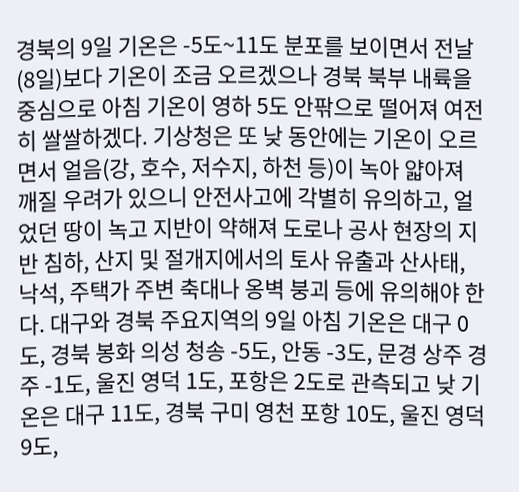경북의 9일 기온은 -5도~11도 분포를 보이면서 전날(8일)보다 기온이 조금 오르겠으나 경북 북부 내륙을 중심으로 아침 기온이 영하 5도 안팎으로 떨어져 여전히 쌀쌀하겠다. 기상청은 또 낮 동안에는 기온이 오르면서 얼음(강, 호수, 저수지, 하천 등)이 녹아 얇아져 깨질 우려가 있으니 안전사고에 각별히 유의하고, 얼었던 땅이 녹고 지반이 약해져 도로나 공사 현장의 지반 침하, 산지 및 절개지에서의 토사 유출과 산사태, 낙석, 주택가 주변 축대나 옹벽 붕괴 등에 유의해야 한다. 대구와 경북 주요지역의 9일 아침 기온은 대구 0도, 경북 봉화 의성 청송 -5도, 안동 -3도, 문경 상주 경주 -1도, 울진 영덕 1도, 포항은 2도로 관측되고 낮 기온은 대구 11도, 경북 구미 영천 포항 10도, 울진 영덕 9도,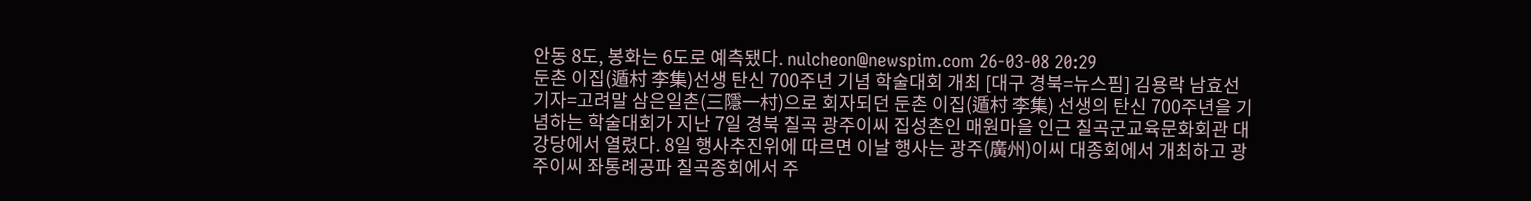안동 8도, 봉화는 6도로 예측됐다. nulcheon@newspim.com 26-03-08 20:29
둔촌 이집(遁村 李集)선생 탄신 700주년 기념 학술대회 개최 [대구 경북=뉴스핌] 김용락 남효선 기자=고려말 삼은일촌(三隱一村)으로 회자되던 둔촌 이집(遁村 李集) 선생의 탄신 700주년을 기념하는 학술대회가 지난 7일 경북 칠곡 광주이씨 집성촌인 매원마을 인근 칠곡군교육문화회관 대강당에서 열렸다. 8일 행사추진위에 따르면 이날 행사는 광주(廣州)이씨 대종회에서 개최하고 광주이씨 좌통례공파 칠곡종회에서 주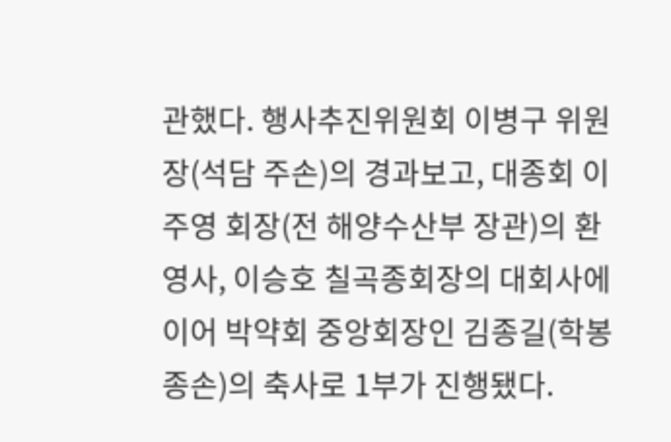관했다. 행사추진위원회 이병구 위원장(석담 주손)의 경과보고, 대종회 이주영 회장(전 해양수산부 장관)의 환영사, 이승호 칠곡종회장의 대회사에 이어 박약회 중앙회장인 김종길(학봉 종손)의 축사로 1부가 진행됐다.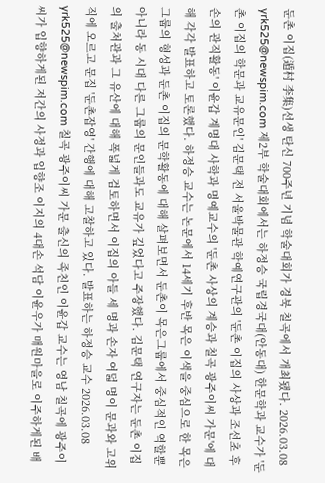둔촌 이집(遁村 李集)선생 탄신 700주년 기념 학술대회가 경북 칠곡에서 개최됐다. 2026.03.08 yrk525@newspim.com 제2부 학술대회에서는 하정승 국립경국대(안동대) 한문학과 교수가 '둔촌 이집의 학문과 교유문인' 김문택 전 서울박물관 학예연구관의 '둔촌 이집의 사상과 조선초 후손의 관직활동' 이윤갑 계명대 사학과 명예교수의 '둔촌 사상의 계승과 칠곡 광주이씨 가문'에 대해 각각 발표하고 토론했다. 하정승 교수는 논문에서 14세기 후반 목은 이색을 중심으로 한 목은그룹의 형성과 둔촌 이집의 문학활동에 대해 살펴보면서 둔촌이 목은그룹에서 중심적인 역할뿐 아니라 동 시대 다른 그룹의 문인들과도 교유가 깊었다고 주장했다. 김문택 연구자는 둔촌 이집의 출처관과 그 유산에 대해 폭넓게 검토하면서 이집의 아들 세 명과 손자 여덟 명이 문과와 고위직에 오르고 문집 '둔촌잡영' 간행에 대해 고찰하고 있다. 발표하는 하정승 교수 2026.03.08 yrk525@newspim.com 칠곡 광주이씨 가문 출신의 족친인 이윤갑 교수는 영남 칠곡에 광주이씨가 입향하게된 저간의 사정과 입향조 이지의 4대손 석담 이윤우가 매원마을로 이주하게된 배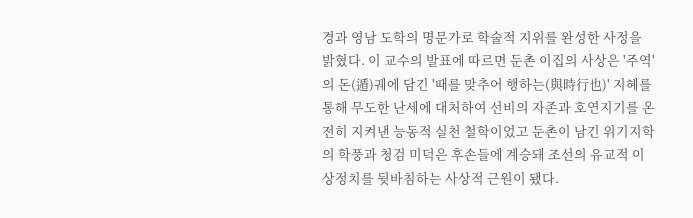경과 영남 도학의 명문가로 학술적 지위를 완성한 사정을 밝혔다. 이 교수의 발표에 따르면 둔촌 이집의 사상은 '주역'의 돈(遁)궤에 담긴 '때를 맞추어 행하는(與時行也)' 지혜를 통해 무도한 난세에 대처하여 선비의 자존과 호연지기를 온전히 지켜낸 능동적 실천 철학이었고 둔촌이 남긴 위기지학의 학풍과 청검 미덕은 후손들에 계승돼 조선의 유교적 이상정치를 뒷바침하는 사상적 근원이 됐다.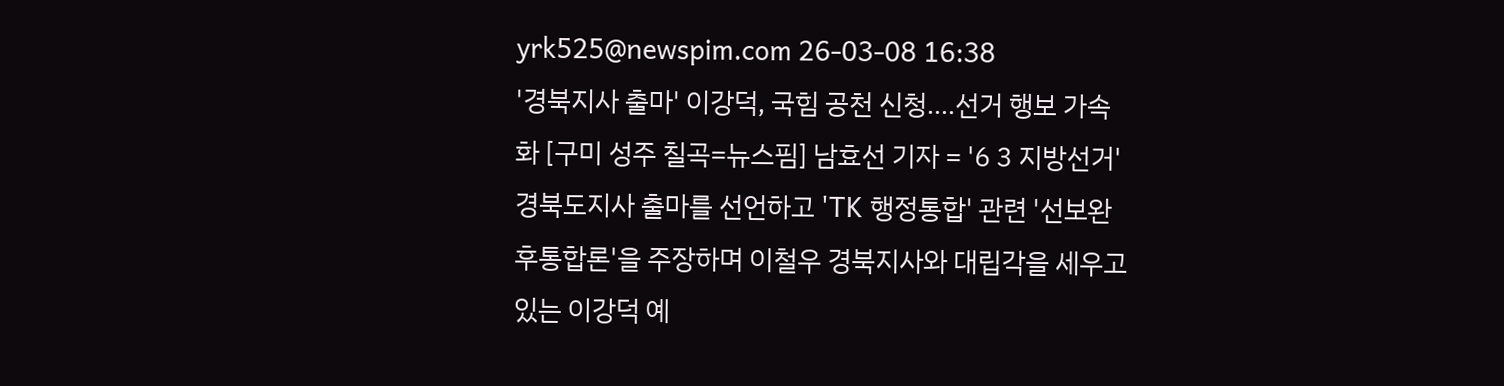yrk525@newspim.com 26-03-08 16:38
'경북지사 출마' 이강덕, 국힘 공천 신청....선거 행보 가속화 [구미 성주 칠곡=뉴스핌] 남효선 기자 = '6 3 지방선거' 경북도지사 출마를 선언하고 'TK 행정통합' 관련 '선보완 후통합론'을 주장하며 이철우 경북지사와 대립각을 세우고 있는 이강덕 예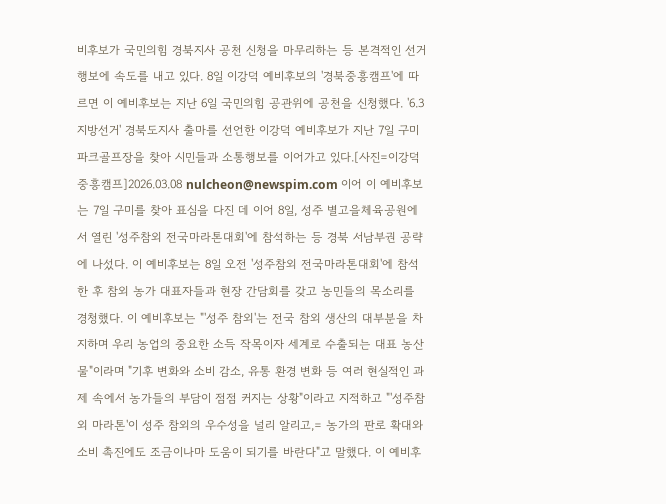비후보가 국민의힘 경북지사 공천 신청을 마무리하는 등 본격적인 선거 행보에 속도를 내고 있다. 8일 이강덕 예비후보의 '경북중흥캠프'에 따르면 이 예비후보는 지난 6일 국민의힘 공관위에 공천을 신청했다. '6.3지방선거' 경북도지사 출마를 선언한 이강덕 예비후보가 지난 7일 구미 파크골프장을 찾아 시민들과 소통행보를 이어가고 있다.[사진=이강덕 중흥캠프]2026.03.08 nulcheon@newspim.com 이어 이 예비후보는 7일 구미를 찾아 표심을 다진 데 이어 8일, 성주 별고을체육공원에서 열린 '성주참외 전국마라톤대회'에 참석하는 등 경북 서남부권 공략에 나섰다. 이 예비후보는 8일 오전 '성주참외 전국마라톤대회'에 참석한 후 참외 농가 대표자들과 현장 간담회를 갖고 농민들의 목소리를 경청했다. 이 예비후보는 "'성주 참외'는 전국 참외 생산의 대부분을 차지하며 우리 농업의 중요한 소득 작목이자 세계로 수출되는 대표 농산물"이라며 "기후 변화와 소비 감소, 유통 환경 변화 등 여러 현실적인 과제 속에서 농가들의 부담이 점점 커지는 상황"이라고 지적하고 "'성주참외 마라톤'이 성주 참외의 우수성을 널리 알리고,= 농가의 판로 확대와 소비 촉진에도 조금이나마 도움이 되기를 바란다"고 말했다. 이 예비후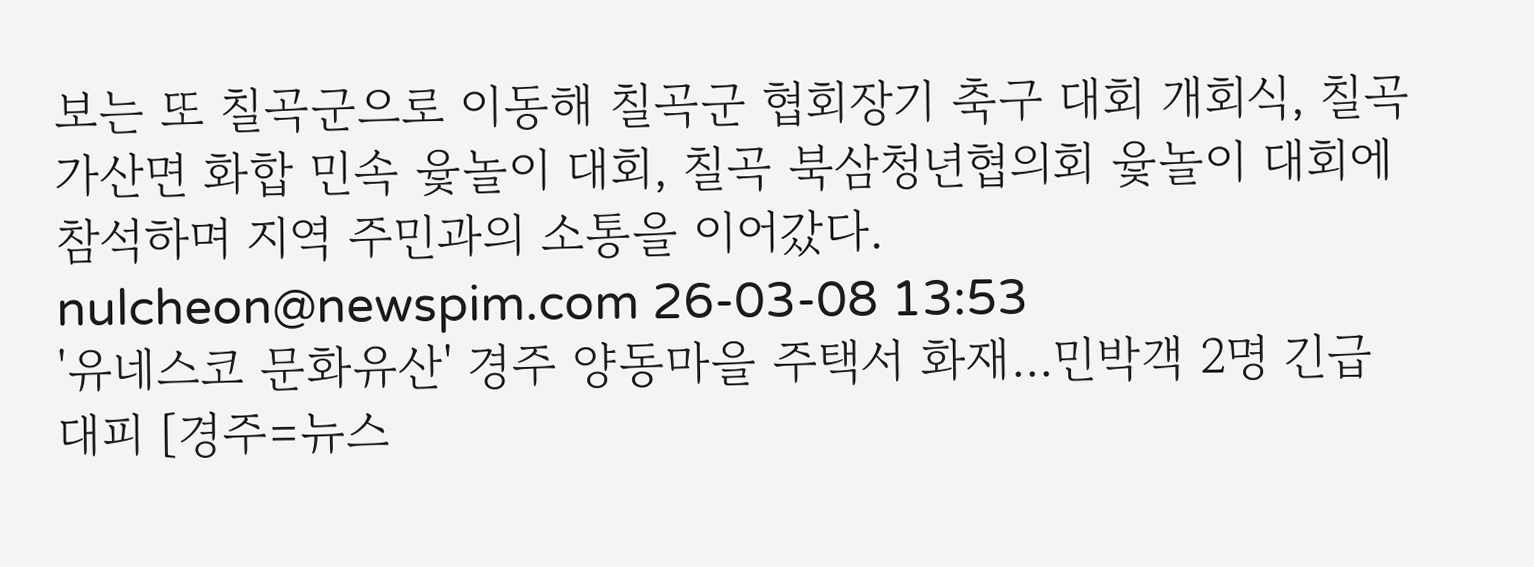보는 또 칠곡군으로 이동해 칠곡군 협회장기 축구 대회 개회식, 칠곡 가산면 화합 민속 윷놀이 대회, 칠곡 북삼청년협의회 윷놀이 대회에 참석하며 지역 주민과의 소통을 이어갔다. nulcheon@newspim.com 26-03-08 13:53
'유네스코 문화유산' 경주 양동마을 주택서 화재...민박객 2명 긴급 대피 [경주=뉴스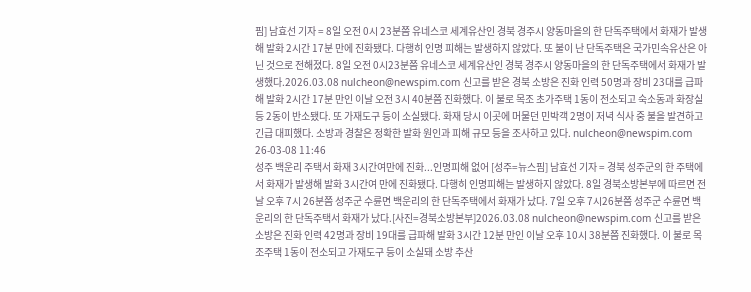핌] 남효선 기자 = 8일 오전 0시 23분쯤 유네스코 세계유산인 경북 경주시 양동마을의 한 단독주택에서 화재가 발생해 발화 2시간 17분 만에 진화됐다. 다행히 인명 피해는 발생하지 않았다. 또 불이 난 단독주택은 국가민속유산은 아닌 것으로 전해졌다. 8일 오전 0시23분쯤 유네스코 세계유산인 경북 경주시 양동마을의 한 단독주택에서 화재가 발생했다.2026.03.08 nulcheon@newspim.com 신고를 받은 경북 소방은 진화 인력 50명과 장비 23대를 급파해 발화 2시간 17분 만인 이날 오전 3시 40분쯤 진화했다. 이 불로 목조 초가주택 1동이 전소되고 숙소동과 화장실 등 2동이 반소됐다. 또 가재도구 등이 소실됐다. 화재 당시 이곳에 머물던 민박객 2명이 저녁 식사 중 불을 발견하고 긴급 대피했다. 소방과 경찰은 정확한 발화 원인과 피해 규모 등을 조사하고 있다. nulcheon@newspim.com 26-03-08 11:46
성주 백운리 주택서 화재 3시간여만에 진화...인명피해 없어 [성주=뉴스핌] 남효선 기자 = 경북 성주군의 한 주택에서 화재가 발생해 발화 3시간여 만에 진화됐다. 다행히 인명피해는 발생하지 않았다. 8일 경북소방본부에 따르면 전날 오후 7시 26분쯤 성주군 수륜면 백운리의 한 단독주택에서 화재가 났다. 7일 오후 7시26분쯤 성주군 수륜면 백운리의 한 단독주택서 화재가 났다.[사진=경북소방본부]2026.03.08 nulcheon@newspim.com 신고를 받은 소방은 진화 인력 42명과 장비 19대를 급파해 발화 3시간 12분 만인 이날 오후 10시 38분쯤 진화했다. 이 불로 목조주택 1동이 전소되고 가재도구 등이 소실돼 소방 추산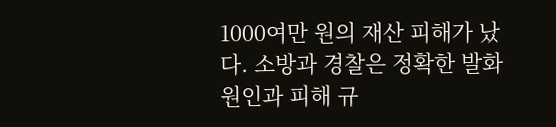1000여만 원의 재산 피해가 났다. 소방과 경찰은 정확한 발화 원인과 피해 규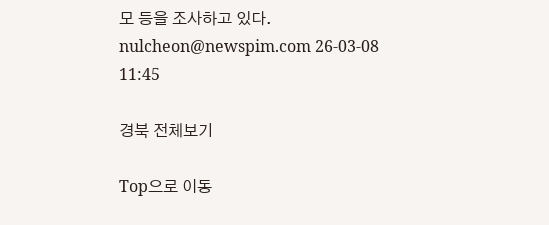모 등을 조사하고 있다. nulcheon@newspim.com 26-03-08 11:45

경북 전체보기

Top으로 이동